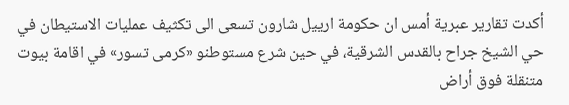أكدت تقارير عبرية أمس ان حكومة ارييل شارون تسعى الى تكثيف عمليات الاستيطان في حي الشيخ جراح بالقدس الشرقية، في حين شرع مستوطنو «كرمى تسور» في اقامة بيوت متنقلة فوق أراض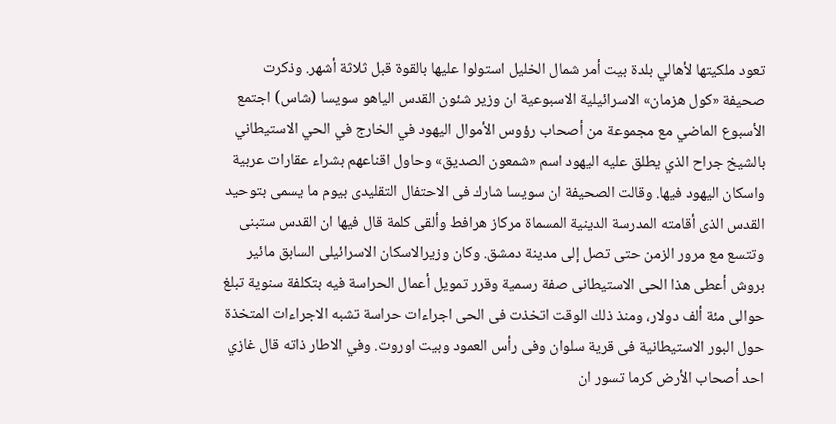تعود ملكيتها لأهالي بلدة بيت أمر شمال الخليل استولوا عليها بالقوة قبل ثلاثة أشهر. وذكرت صحيفة «كول هزمان» الاسرائيلية الاسبوعية ان وزير شئون القدس الياهو سويسا (شاس) اجتمع الأسبوع الماضي مع مجموعة من أصحاب رؤوس الأموال اليهود في الخارج في الحي الاستيطاني بالشيخ جراح الذي يطلق عليه اليهود اسم «شمعون الصديق» وحاول اقناعهم بشراء عقارات عربية واسكان اليهود فيها. وقالت الصحيفة ان سويسا شارك فى الاحتفال التقليدى بيوم ما يسمى بتوحيد القدس الذى أقامته المدرسة الدينية المسماة مركاز هرافط وألقى كلمة قال فيها ان القدس ستبنى وتتسع مع مرور الزمن حتى تصل إلى مدينة دمشق. وكان وزيرالاسكان الاسرائيلى السابق مائير بروش أعطى هذا الحى الاستيطانى صفة رسمية وقرر تمويل أعمال الحراسة فيه بتكلفة سنوية تبلغ حوالى مئة ألف دولار، ومنذ ذلك الوقت اتخذت فى الحى اجراءات حراسة تشبه الاجراءات المتخذة حول البور الاستيطانية فى قرية سلوان وفى رأس العمود وبيت اوروت. وفي الاطار ذاته قال غازي احد أصحاب الأرض كرما تسور ان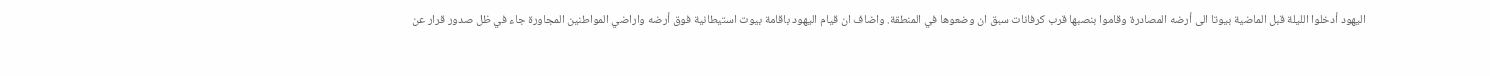اليهود أدخلوا الليلة قبل الماضية بيوتا الى أرضه المصادرة وقاموا بنصبها قرب كرفانات سبق ان وضعوها في المنطقة. واضاف ان قيام اليهود باقامة بيوت استيطانية فوق أرضه واراضي المواطنين المجاورة جاء في ظل صدور قرار عن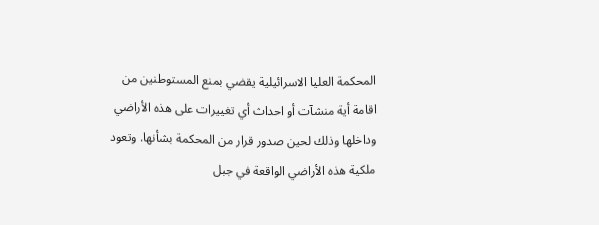المحكمة العليا الاسرائيلية يقضي بمنع المستوطنين من اقامة أية منشآت أو احداث أي تغييرات على هذه الأراضي وداخلها وذلك لحين صدور قرار من المحكمة بشأنها. وتعود ملكية هذه الأراضي الواقعة في جبل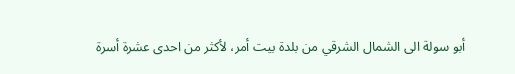أبو سولة الى الشمال الشرقي من بلدة بيت أمر، لأكثر من احدى عشرة أسرة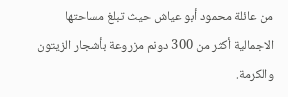من عائلة محمود أبو عياش حيث تبلغ مساحتها الاجمالية أكثر من 300 دونم مزروعة بأشجار الزيتون والكرمة.